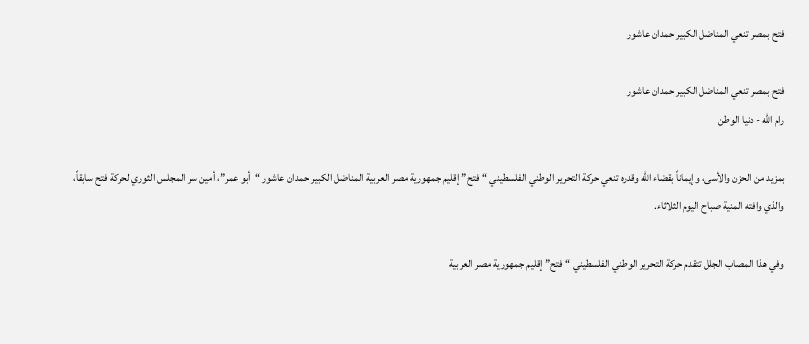فتح بمصر تنعي المناضل الكبير حمدان عاشور

فتح بمصر تنعي المناضل الكبير حمدان عاشور
رام الله - دنيا الوطن

بمزيد من الحزن والأسى، وإيماناً بقضاء الله وقدره تنعي حركة التحرير الوطني الفلسطيني “فتح” إقليم جمهورية مصر العربية المناضل الكبير حمدان عاشور “أبو عمر”، أمين سر المجلس الثوري لحركة فتح سابقاً، والذي وافته المنية صباح اليوم الثلاثاء.

وفي هذا المصاب الجلل تتقدم حركة التحرير الوطني الفلسطيني “فتح” إقليم جمهورية مصر العربية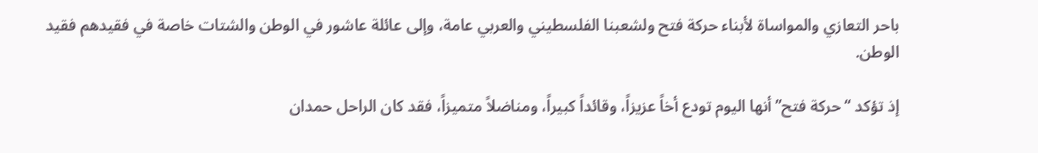باحر التعازي والمواساة لأبناء حركة فتح ولشعبنا الفلسطيني والعربي عامة، وإلى عائلة عاشور في الوطن والشتات خاصة في فقيدهم فقيد الوطن.

إذ تؤكد “حركة فتح” أنها اليوم تودع أخاً عزيزاً، وقائداً كبيراً، ومناضلاً متميزاً، فقد كان الراحل حمدان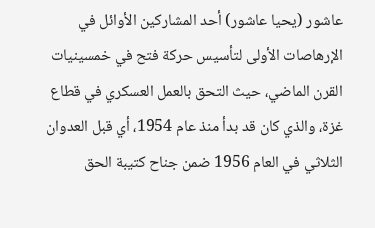عاشور (يحيا عاشور) أحد المشاركين الأوائل في الإرهاصات الأولى لتأسيس حركة فتح في خمسينيات القرن الماضي، حيث التحق بالعمل العسكري في قطاع غزة، والذي كان قد بدأ منذ عام 1954، أي قبل العدوان الثلاثي في العام 1956 ضمن جناح كتيبة الحق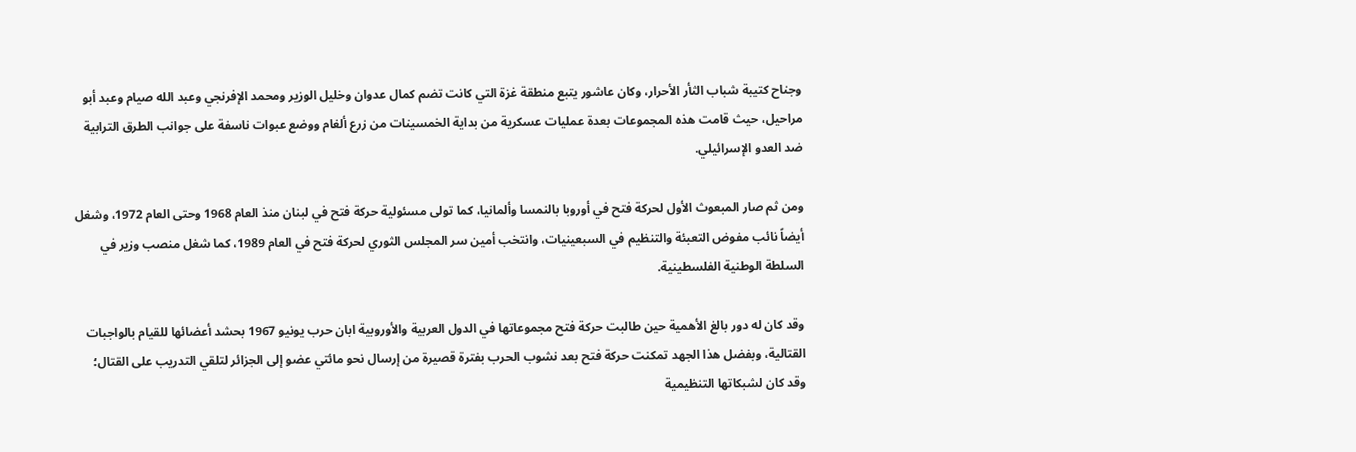وجناح كتيبة شباب الثأر الأحرار، وكان عاشور يتبع منطقة غزة التي كانت تضم كمال عدوان وخليل الوزير ومحمد الإفرنجي وعبد الله صيام وعبد أبو مراحيل، حيث قامت هذه المجموعات بعدة عمليات عسكرية من بداية الخمسينات من زرع ألغام ووضع عبوات ناسفة على جوانب الطرق الترابية ضد العدو الإسرائيلي.

ومن ثم صار المبعوث الأول لحركة فتح في أوروبا بالنمسا وألمانيا، كما تولى مسئولية حركة فتح في لبنان منذ العام 1968 وحتى العام 1972، وشغل أيضاً نائب مفوض التعبئة والتنظيم في السبعينيات، وانتخب أمين سر المجلس الثوري لحركة فتح في العام 1989، كما شغل منصب وزير في السلطة الوطنية الفلسطينية.

وقد كان له دور بالغ الأهمية حين طالبت حركة فتح مجموعاتها في الدول العربية والأوروبية ابان حرب يونيو 1967 بحشد أعضائها للقيام بالواجبات القتالية، وبفضل هذا الجهد تمكنت حركة فتح بعد نشوب الحرب بفترة قصيرة من إرسال نحو مائتي عضو إلى الجزائر لتلقي التدريب على القتال؛ وقد كان لشبكاتها التنظيمية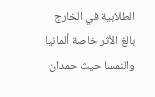الطلابية في الخارج بالغ الأثر خاصة ألمانيا والنمسا حيث حمدان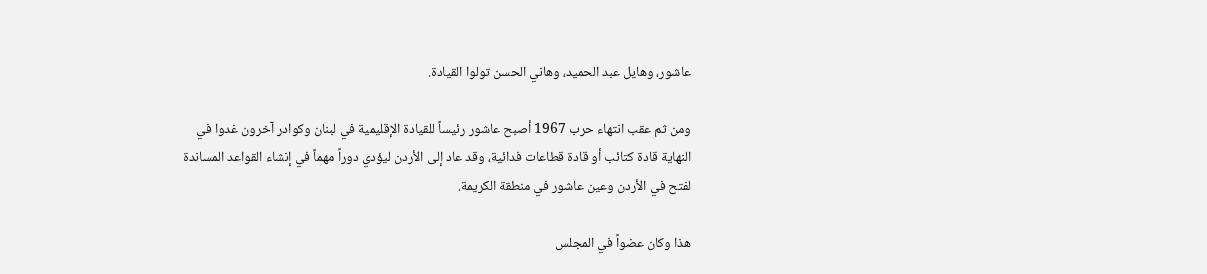عاشور، وهايل عبد الحميد، وهاني الحسن تولوا القيادة.

ومن ثم عقب انتهاء حرب 1967 أصبح عاشور رئيساً للقيادة الإقليمية في لبنان وكوادر آخرون غدوا في النهاية قادة كتائب أو قادة قطاعات فدائية، وقد عاد إلى الأردن ليؤدي دوراً مهماً في إنشاء القواعد المساندة لفتح في الأردن وعين عاشور في منطقة الكريمة.

هذا وكان عضواً في المجلس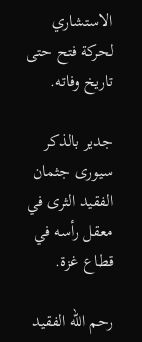الاستشاري لحركة فتح حتى تاريخ وفاته.

جدير بالذكر سيورى جثمان الفقيد الثرى في معقل رأسه في قطاع غزة.

رحم الله الفقيد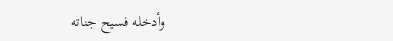وأدخله فسيح جناته